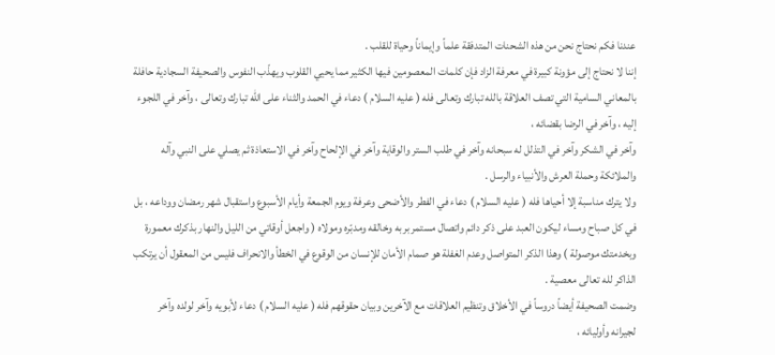عندنا فكم نحتاج نحن من هذه الشحنات المتدفقة علماً وإيماناً وحياة للقلب .
إننا لا نحتاج إلى مؤونة كبيرة في معرفة الزاد فإن كلمات المعصومين فيها الكثير مما يحيي القلوب ويهذّب النفوس والصحيفة السجادية حافلة بالمعاني السامية التي تصف العلاقة بالله تبارك وتعالى فله ( عليه السلام ) دعاء في الحمد والثناء على الله تبارك وتعالى ، وآخر في اللجوء إليه ، وآخر في الرضا بقضائه ،
وآخر في الشكر وآخر في التذلل له سبحانه وآخر في طلب الستر والوقاية وآخر في الإلحاح وآخر في الاستعاذة ثم يصلي على النبي وآله والملائكة وحملة العرش والأنبياء والرسل .
ولا يترك مناسبة إلا أحياها فله ( عليه السلام ) دعاء في الفطر والأضحى وعرفة ويوم الجمعة وأيام الأسبوع واستقبال شهر رمضان ووداعه ، بل في كل صباح ومساء ليكون العبد على ذكر دائم واتصال مستمر بربه وخالقه ومدبّره ومولاه ( واجعل أوقاتي من الليل والنهار بذكرك معمورة وبخدمتك موصولة ) وهذا الذكر المتواصل وعدم الغفلة هو صمام الأمان للإنسان من الوقوع في الخطأ والانحراف فليس من المعقول أن يرتكب الذاكر لله تعالى معصية .
وضمت الصحيفة أيضاً دروساً في الأخلاق وتنظيم العلاقات مع الآخرين وبيان حقوقهم فله ( عليه السلام ) دعاء لأبويه وآخر لولده وآخر لجيرانه وأوليائه ،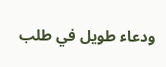ودعاء طويل في طلب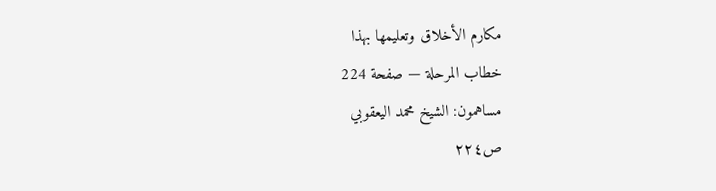مكارم الأخلاق وتعليمها بهذا
خطاب المرحلة — صفحة 224
مساهمون: الشيخ محمد اليعقوبي
ص٢٢٤